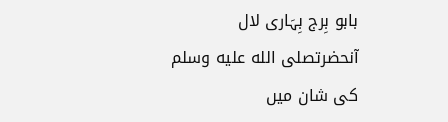بابو بِرج بِہَاری لال
آنحضرتصلى الله عليه وسلم کی شان میں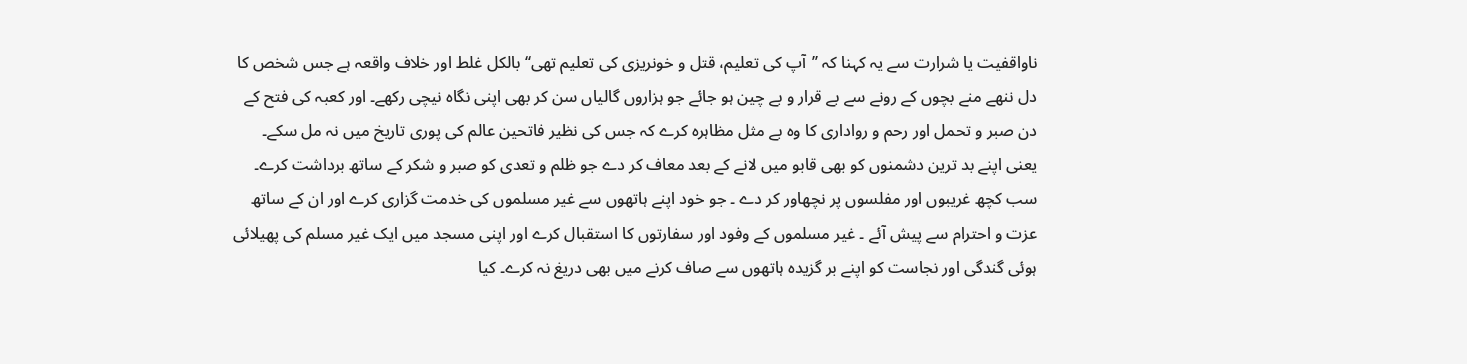ناواقفیت یا شرارت سے یہ کہنا کہ ’’آپ کی تعلیم، قتل و خونریزی کی تعلیم تھی‘‘ بالکل غلط اور خلاف واقعہ ہے جس شخص کا دل ننھے منے بچوں کے رونے سے بے قرار و بے چین ہو جائے جو ہزاروں گالیاں سن کر بھی اپنی نگاہ نیچی رکھے۔ اور کعبہ کی فتح کے دن صبر و تحمل اور رحم و رواداری کا وہ بے مثل مظاہرہ کرے کہ جس کی نظیر فاتحین عالم کی پوری تاریخ میں نہ مل سکے۔ یعنی اپنے بد ترین دشمنوں کو بھی قابو میں لانے کے بعد معاف کر دے جو ظلم و تعدی کو صبر و شکر کے ساتھ برداشت کرے۔ سب کچھ غریبوں اور مفلسوں پر نچھاور کر دے ۔ جو خود اپنے ہاتھوں سے غیر مسلموں کی خدمت گزاری کرے اور ان کے ساتھ عزت و احترام سے پیش آئے ۔ غیر مسلموں کے وفود اور سفارتوں کا استقبال کرے اور اپنی مسجد میں ایک غیر مسلم کی پھیلائی ہوئی گندگی اور نجاست کو اپنے بر گزیدہ ہاتھوں سے صاف کرنے میں بھی دریغ نہ کرے۔ کیا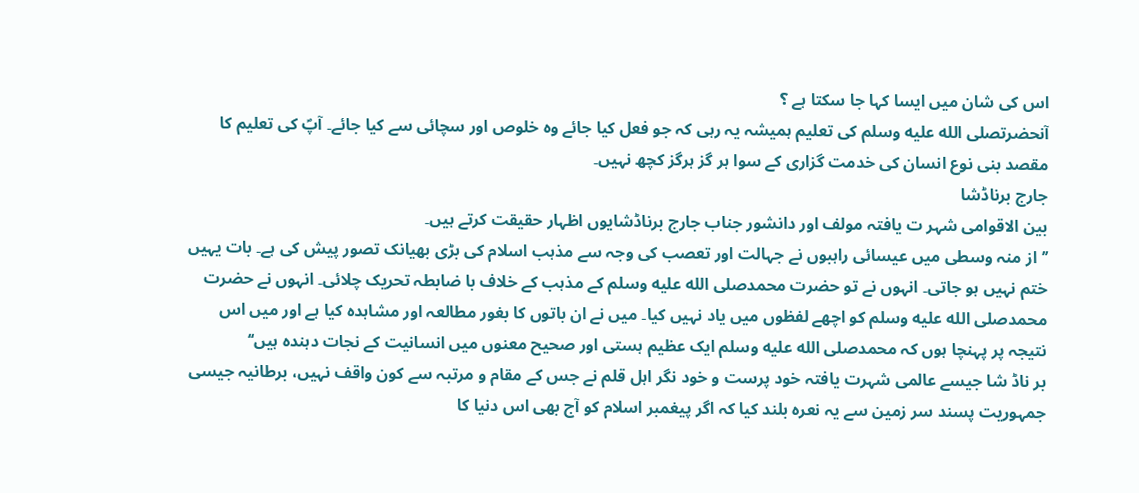اس کی شان میں ایسا کہا جا سکتا ہے ؟
آنحضرتصلى الله عليه وسلم کی تعلیم ہمیشہ یہ رہی کہ جو فعل کیا جائے وہ خلوص اور سچائی سے کیا جائے۔ آپؐ کی تعلیم کا مقصد بنی نوع انسان کی خدمت گزاری کے سوا ہر گز ہرگز کچھ نہیں۔
جارج برناڈشا
بین الاقوامی شہر ت یافتہ مولف اور دانشور جناب جارج برناڈشایوں اظہار حقیقت کرتے ہیں۔
’’از منہ وسطی میں عیسائی راہبوں نے جہالت اور تعصب کی وجہ سے مذہب اسلام کی بڑی بھیانک تصور پیش کی ہے۔ بات یہیں ختم نہیں ہو جاتی۔ انہوں نے تو حضرت محمدصلى الله عليه وسلم کے مذہب کے خلاف با ضابطہ تحریک چلائی۔ انہوں نے حضرت محمدصلى الله عليه وسلم کو اچھے لفظوں میں یاد نہیں کیا۔ میں نے ان باتوں کا بغور مطالعہ اور مشاہدہ کیا ہے اور میں اس نتیجہ پر پہنچا ہوں کہ محمدصلى الله عليه وسلم ایک عظیم ہستی اور صحیح معنوں میں انسانیت کے نجات دہندہ ہیں‘‘
بر ناڈ شا جیسے عالمی شہرت یافتہ خود پرست و خود نگر اہل قلم نے جس کے مقام و مرتبہ سے کون واقف نہیں، برطانیہ جیسی جمہوریت پسند سر زمین سے یہ نعرہ بلند کیا کہ اگر پیغمبر اسلام کو آج بھی اس دنیا کا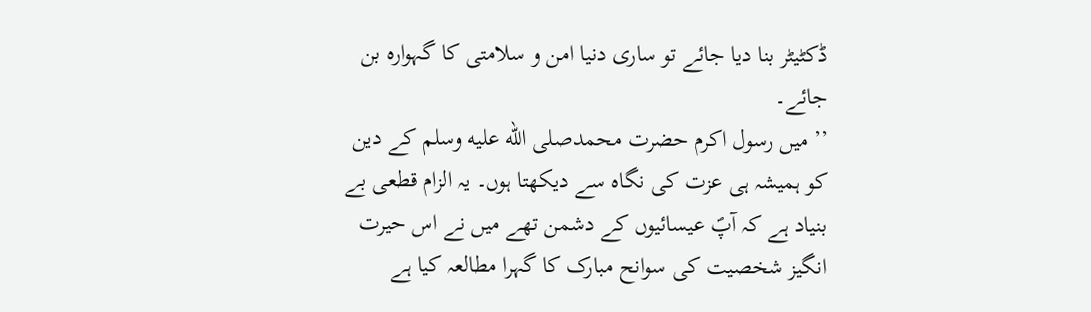ڈکٹیٹر بنا دیا جائے تو ساری دنیا امن و سلامتی کا گہوارہ بن جائے۔
’’ میں رسول اکرم حضرت محمدصلى الله عليه وسلم کے دین کو ہمیشہ ہی عزت کی نگاہ سے دیکھتا ہوں۔ یہ الزام قطعی بے بنیاد ہے کہ آپؐ عیسائیوں کے دشمن تھے میں نے اس حیرت انگیز شخصیت کی سوانح مبارک کا گہرا مطالعہ کیا ہے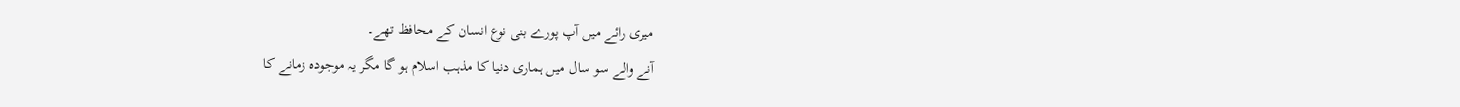میری رائے میں آپ پورے بنی نوع انسان کے محافظ تھے۔
آنے والے سو سال میں ہماری دنیا کا مذہب اسلام ہو گا مگر یہ موجودہ زمانے کا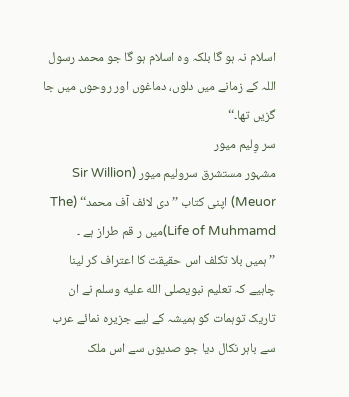اسلام نہ ہو گا بلکہ وہ اسلام ہو گا جو محمد رسول اللہ کے زمانے میں دلوں، دماغوں اور روحوں میں جا گزیں تھا۔‘‘
سر وِلیم میور
مشہور مستشرق سرولیم میور (Sir Willion Meuor) اپنی کتاب ’’دی لائف آف محمد‘‘ (The Life of Muhmamd)میں ر قم طراز ہے ۔
’’ہمیں بلا تکلف اس حقیقت کا اعتراف کر لینا چاہیے کہ تعلیم نبویصلى الله عليه وسلم نے ان تاریک توہمات کو ہمیشہ کے لیے جزیرہ نمائے عرب سے باہر نکال دیا جو صدیوں سے اس ملک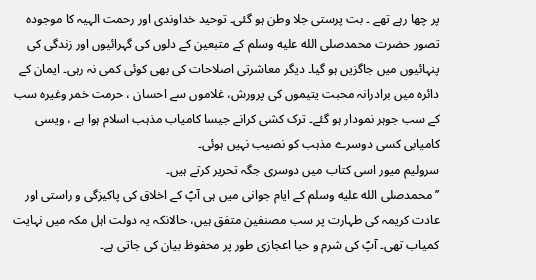پر چھا رہے تھے ۔ بت پرستی جلا وطن ہو گئی۔ توحید خداوندی اور رحمت الہیہ کا موجودہ تصور حضرت محمدصلى الله عليه وسلم کے متبعین کے دلوں کی گہرائیوں اور زندگی کی پنہائیوں میں جاگزیں ہو گیا۔ دیگر معاشرتی اصلاحات کی بھی کوئی کمی نہ رہی۔ ایمان کے دائرہ میں برادرانہ محبت یتیموں کی پرورش، غلاموں سے احسان ، حرمت خمر وغیرہ سب کے سب جوہر نمودار ہو گئے۔ ترک کشی کرانے جیسا کامیاب مذہب اسلام ہوا ہے ، ویسی کامیابی کسی دوسرے مذہب کو نصیب نہیں ہوئی۔
سرولیم میور اسی کتاب میں دوسری جگہ تحریر کرتے ہیں۔
’’محمدصلى الله عليه وسلم کے ایام جوانی میں ہی آپؐ کے اخلاق کی پاکیزگی و راستی اور عادت کریمہ کی طہارت پر سب مصنفین متفق ہیں، حالانکہ یہ دولت اہل مکہ میں نہایت کمیاب تھی۔ آپؐ کی شرم و حیا اعجازی طور پر محفوظ بیان کی جاتی ہے۔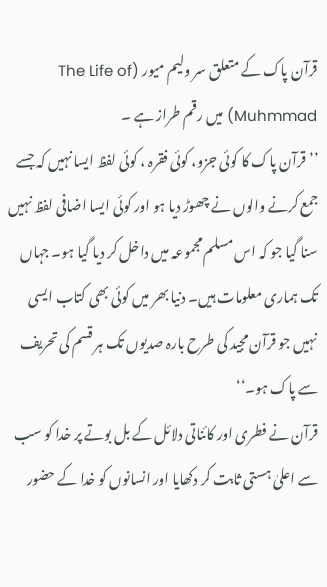قرآن پاک کے متعلق سر ولیم میور (The Life of Muhmmad) میں رقم طراز ہے ۔
’’قرآن پاک کا کوئی جزو، کوئی فقرہ ، کوئی لفظ ایسا نہیں کہ جسے جمع کرنے والوں نے چھوڑ دیا ہو اور کوئی ایسا اضافی لفظ نہیں سنا گیا جو کہ اس مسلم مجموعہ میں داخل کر دیا گیا ہو۔ جہاں تک ہماری معلومات ہیں۔ دنیا بھر میں کوئی بھی کتاب ایسی نہیں جو قرآن مجید کی طرح بارہ صدیوں تک ہر قسم کی تحریف سے پاک ہو۔‘‘
قرآن نے فطری اور کائناتی دلائل کے بل بوتے پر خدا کو سب سے اعلیٰ ہستی ثابت کر دکھایا اور انسانوں کو خدا کے حضور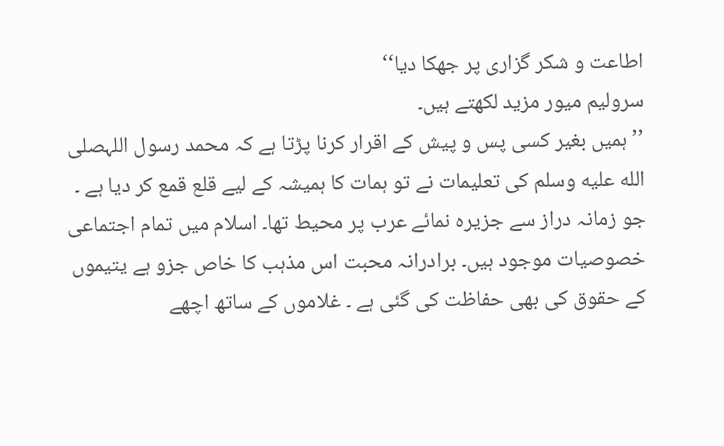اطاعت و شکر گزاری پر جھکا دیا‘‘
سرولیم میور مزید لکھتے ہیں۔
’’ہمیں بغیر کسی پس و پیش کے اقرار کرنا پڑتا ہے کہ محمد رسول اللہصلى الله عليه وسلم کی تعلیمات نے تو ہمات کا ہمیشہ کے لیے قلع قمع کر دیا ہے ۔ جو زمانہ دراز سے جزیرہ نمائے عرب پر محیط تھا۔ اسلام میں تمام اجتماعی خصوصیات موجود ہیں۔ برادرانہ محبت اس مذہب کا خاص جزو ہے یتیموں کے حقوق کی بھی حفاظت کی گئی ہے ۔ غلاموں کے ساتھ اچھے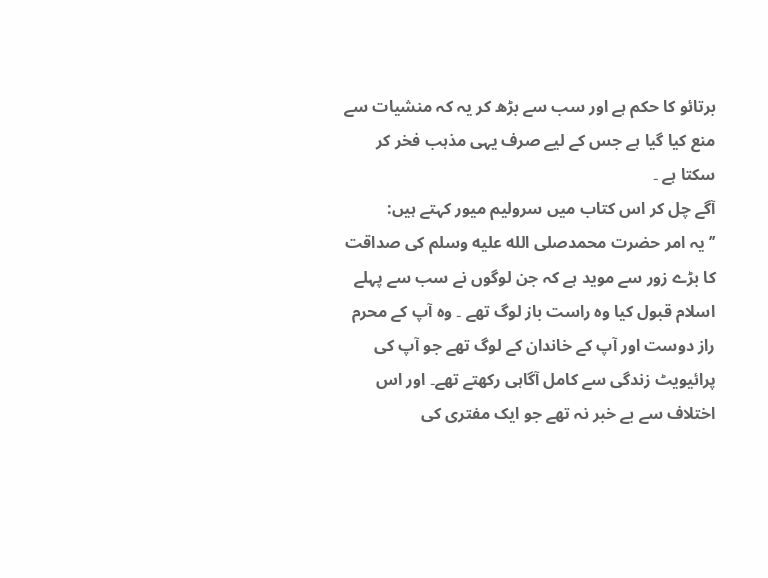برتائو کا حکم ہے اور سب سے بڑھ کر یہ کہ منشیات سے منع کیا گیا ہے جس کے لیے صرف یہی مذہب فخر کر سکتا ہے ۔
آگے چل کر اس کتاب میں سرولیم میور کہتے ہیں:
’’ یہ امر حضرت محمدصلى الله عليه وسلم کی صداقت کا بڑے زور سے موید ہے کہ جن لوگوں نے سب سے پہلے اسلام قبول کیا وہ راست باز لوگ تھے ۔ وہ آپ کے محرم راز دوست اور آپ کے خاندان کے لوگ تھے جو آپ کی پرائیویٹ زندگی سے کامل آگاہی رکھتے تھے۔ اور اس اختلاف سے بے خبر نہ تھے جو ایک مفتری کی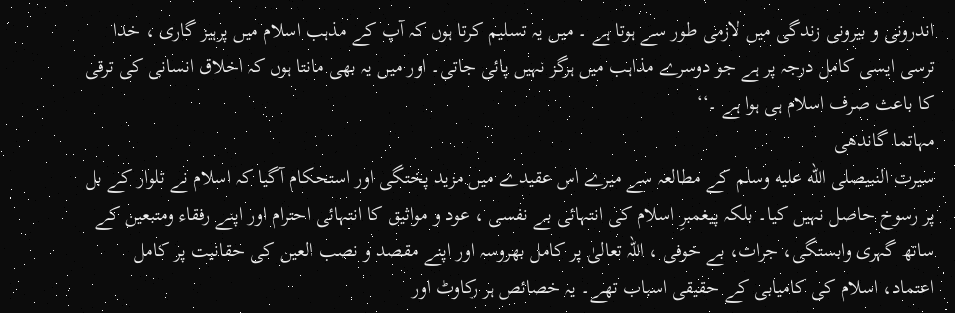اندرونی و بیرونی زندگی میں لازمی طور سے ہوتا ہے ۔ میں یہ تسلیم کرتا ہوں کہ آپ کے مذہب اسلام میں پرہیز گاری ، خدا ترسی ایسی کامل درجہ پر ہے جو دوسرے مذاہب میں ہرگز نہیں پائی جاتی۔ اور میں یہ بھی مانتا ہوں کہ اخلاق انسانی کی ترقی کا باعث صرف اسلام ہی ہوا ہے ۔‘‘
مہاتما گاندھی
سیرت النبیصلى الله عليه وسلم کے مطالعہ سے میرے اس عقیدے میں مزید پختگی اور استحکام آگیا کہ اسلام نے تلوار کے بل پر رسوخ حاصل نہیں کیا۔ بلکہ پیغمبرِ اسلام کی انتہائی بے نفسی ، عود و مواثیق کا انتہائی احترام اور اپنے رفقاء ومتبعین کے ساتھ گہری وابستگی، جرات، بے خوفی ، اللہ تعالیٰ پر کامل بھروسہ اور اپنے مقصد و نصب العین کی حقانیت پر کامل اعتماد، اسلام کی کامیابی کے حقیقی اسباب تھے۔ یہ خصائص ہر رکاوٹ اور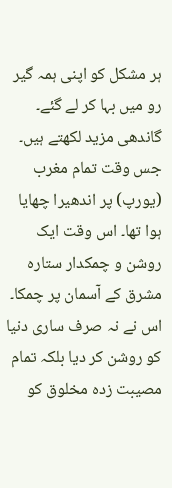ہر مشکل کو اپنی ہمہ گیر رو میں بہا کر لے گئے۔
گاندھی مزید لکھتے ہیں۔
جس وقت تمام مغرب (یورپ) پر اندھیرا چھایا ہوا تھا۔ اس وقت ایک روشن و چمکدار ستارہ مشرق کے آسمان پر چمکا۔ اس نے نہ صرف ساری دنیا کو روشن کر دیا بلکہ تمام مصیبت زدہ مخلوق کو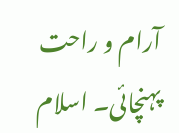آرام و راحت پہنچائی۔ اسلام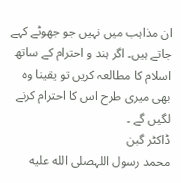ان مذاہب میں نہیں جو جھوٹے کہے جاتے ہیں۔ اگر ہند و احترام کے ساتھ اسلام کا مطالعہ کریں تو یقینا وہ بھی میری طرح اس کا احترام کرنے لگیں گے ۔
ڈاکٹر گبن
محمد رسول اللہصلى الله عليه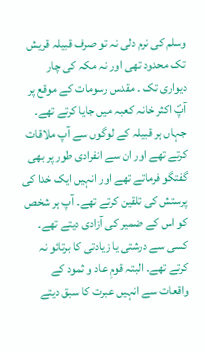وسلم کی نرم دلی نہ تو صرف قبیلہ قریش تک محدود تھی اور نہ مکہ کی چار دیواری تک ۔ مقدس رسومات کے موقع پر آپؐ اکثر خانہ کعبہ میں جایا کرتے تھے۔ جہاں ہر قبیلہ کے لوگوں سے آپ ملاقات کرتے تھے اور ان سے انفرادی طور پر بھی گفتگو فرماتے تھے اور انہیں ایک خدا کی پرستش کی تلقین کرتے تھے۔ آپ ہر شخص کو اس کے ضمیر کی آزادی دیتے تھے۔ کسی سے درشتی یا زیادتی کا برتائو نہ کرتے تھے۔ البتہ قومِ عاد و ثمود کے واقعات سے انہیں عبرت کا سبق دیتے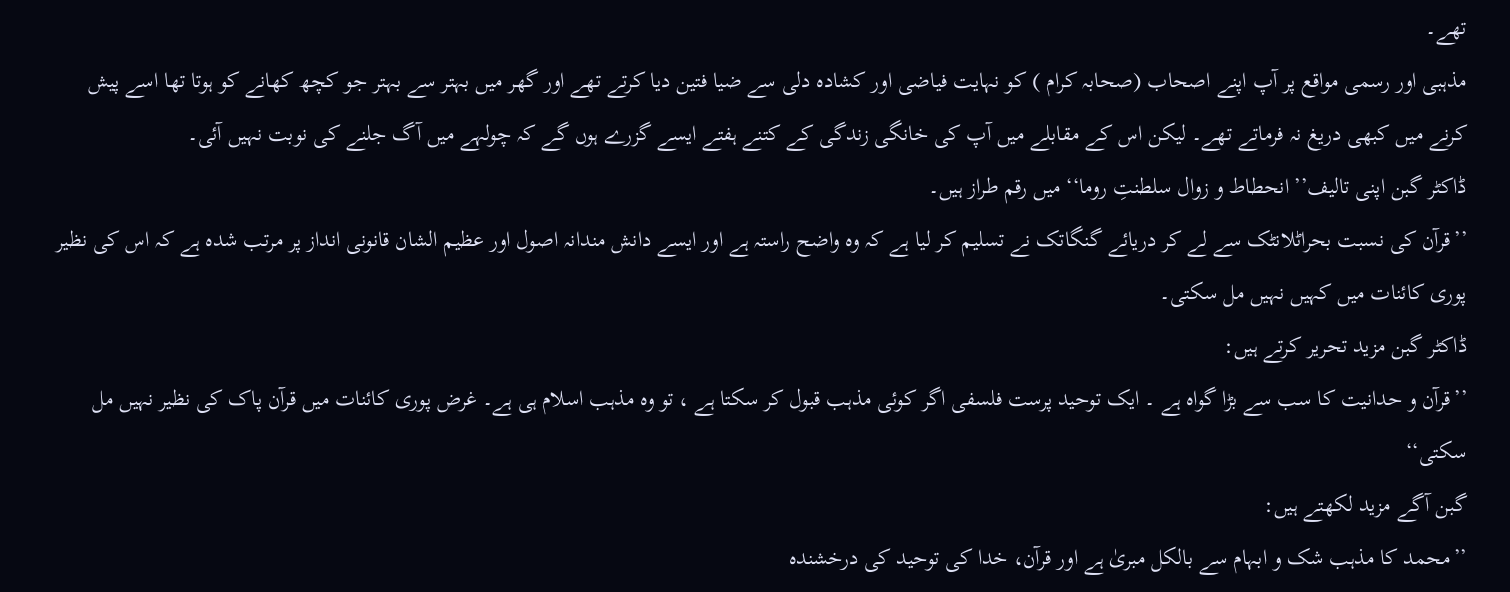تھے۔
مذہبی اور رسمی مواقع پر آپ اپنے اصحاب (صحابہ کرام ) کو نہایت فیاضی اور کشادہ دلی سے ضیا فتین دیا کرتے تھے اور گھر میں بہتر سے بہتر جو کچھ کھانے کو ہوتا تھا اسے پیش کرنے میں کبھی دریغ نہ فرماتے تھے۔ لیکن اس کے مقابلے میں آپ کی خانگی زندگی کے کتنے ہفتے ایسے گزرے ہوں گے کہ چولہے میں آگ جلنے کی نوبت نہیں آئی۔
ڈاکٹر گبن اپنی تالیف’’انحطاط و زوال سلطنتِ روما‘‘ میں رقم طراز ہیں۔
’’قرآن کی نسبت بحراٹلانٹک سے لے کر دریائے گنگاتک نے تسلیم کر لیا ہے کہ وہ واضح راستہ ہے اور ایسے دانش مندانہ اصول اور عظیم الشان قانونی انداز پر مرتب شدہ ہے کہ اس کی نظیر پوری کائنات میں کہیں نہیں مل سکتی۔
ڈاکٹر گبن مزید تحریر کرتے ہیں:
’’قرآن و حدانیت کا سب سے بڑا گواہ ہے ۔ ایک توحید پرست فلسفی اگر کوئی مذہب قبول کر سکتا ہے ، تو وہ مذہب اسلام ہی ہے۔ غرض پوری کائنات میں قرآن پاک کی نظیر نہیں مل سکتی‘‘
گبن آگے مزید لکھتے ہیں:
’’محمد کا مذہب شک و ابہام سے بالکل مبریٰ ہے اور قرآن، خدا کی توحید کی درخشندہ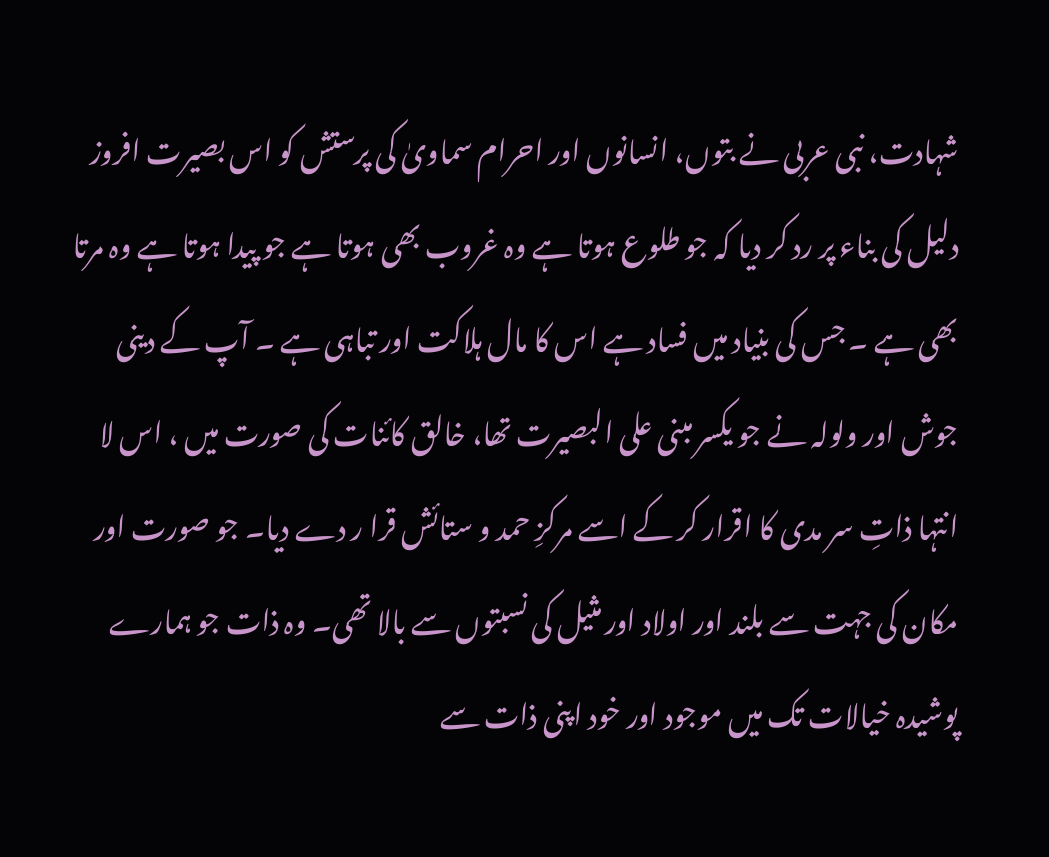شہادت، نبی عربی نے بتوں، انسانوں اور احرام سماویٰ کی پرستش کو اس بصیرت افروز دلیل کی بناء پر رد کر دیا کہ جو طلوع ہوتا ہے وہ غروب بھی ہوتا ہے جو پیدا ہوتا ہے وہ مرتا بھی ہے ۔ جس کی بنیاد میں فساد ہے اس کا مال ہلاکت اور تباہی ہے ۔ آپ کے دینی جوش اور ولولہ نے جو یکسر مبنی علی البصیرت تھا، خالق کائنات کی صورت میں ، اس لا انتہا ذاتِ سر مدی کا اقرار کر کے اسے مرکزِ حمد و ستائش قرا ر دے دیا۔ جو صورت اور مکان کی جہت سے بلند اور اولاد اور مثیل کی نسبتوں سے بالا تھی۔ وہ ذات جو ہمارے پوشیدہ خیالات تک میں موجود اور خود اپنی ذات سے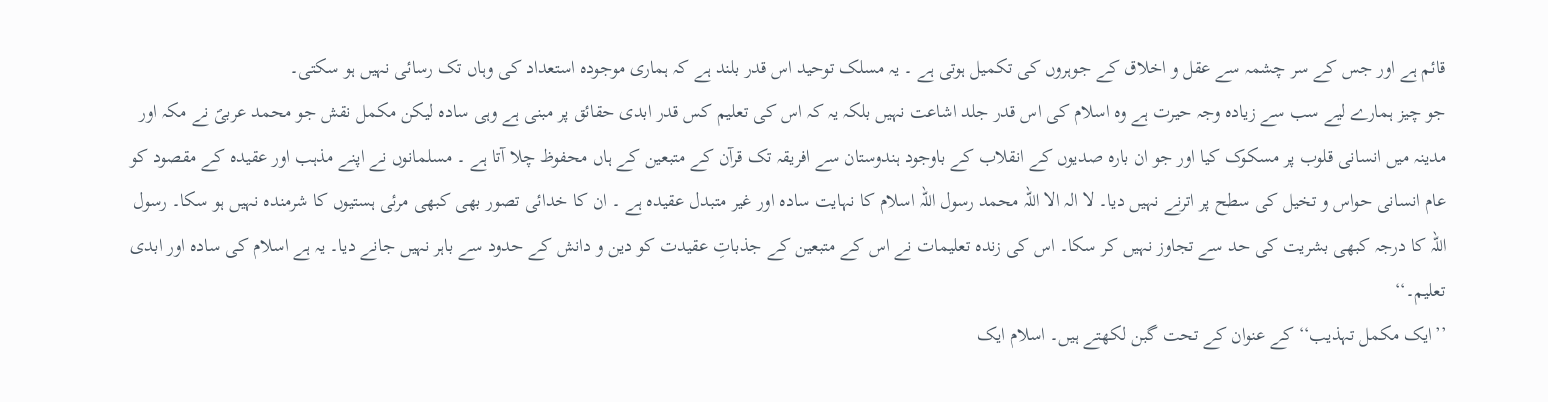قائم ہے اور جس کے سر چشمہ سے عقل و اخلاق کے جوہروں کی تکمیل ہوتی ہے ۔ یہ مسلک توحید اس قدر بلند ہے کہ ہماری موجودہ استعداد کی وہاں تک رسائی نہیں ہو سکتی۔
جو چیز ہمارے لیے سب سے زیادہ وجہ حیرت ہے وہ اسلام کی اس قدر جلد اشاعت نہیں بلکہ یہ کہ اس کی تعلیم کس قدر ابدی حقائق پر مبنی ہے وہی سادہ لیکن مکمل نقش جو محمد عربیؐ نے مکہ اور مدینہ میں انسانی قلوب پر مسکوک کیا اور جو ان بارہ صدیوں کے انقلاب کے باوجود ہندوستان سے افریقہ تک قرآن کے متبعین کے ہاں محفوظ چلا آتا ہے ۔ مسلمانوں نے اپنے مذہب اور عقیدہ کے مقصود کو عام انسانی حواس و تخیل کی سطح پر اترنے نہیں دیا۔ لا الہ الا اللہ محمد رسول اللہ اسلام کا نہایت سادہ اور غیر متبدل عقیدہ ہے ۔ ان کا خدائی تصور بھی کبھی مرئی ہستیوں کا شرمندہ نہیں ہو سکا۔ رسول اللہ کا درجہ کبھی بشریت کی حد سے تجاوز نہیں کر سکا۔ اس کی زندہ تعلیمات نے اس کے متبعین کے جذباتِ عقیدت کو دین و دانش کے حدود سے باہر نہیں جانے دیا۔ یہ ہے اسلام کی سادہ اور ابدی تعلیم۔‘‘
’’ایک مکمل تہذیب‘‘ کے عنوان کے تحت گبن لکھتے ہیں۔ اسلام ایک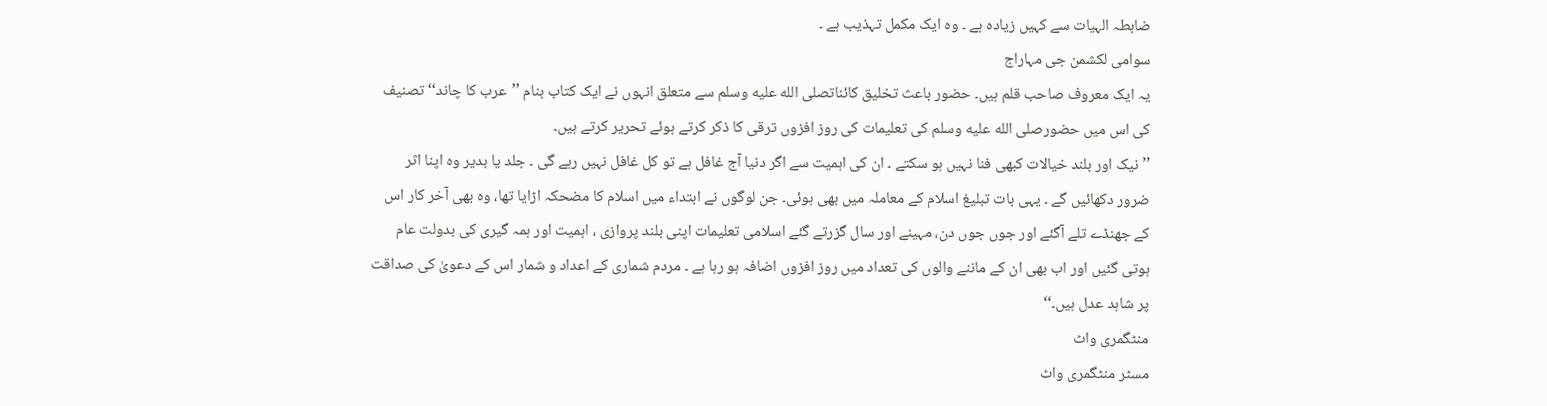ضابطہ الہیات سے کہیں زیادہ ہے ۔ وہ ایک مکمل تہذیب ہے ۔
سوامی لکشمن جی مہاراج
یہ ایک معروف صاحب قلم ہیں۔ حضور باعث تخلیق کائناتصلى الله عليه وسلم سے متعلق انہوں نے ایک کتاب بنام ’’عرب کا چاند‘‘ تصنیف کی اس میں حضورصلى الله عليه وسلم کی تعلیمات کی روز افزوں ترقی کا ذکر کرتے ہوئے تحریر کرتے ہیں۔
’’ نیک اور بلند خیالات کبھی فنا نہیں ہو سکتے ۔ ان کی اہمیت سے اگر دنیا آج غافل ہے تو کل غافل نہیں رہے گی ۔ جلد یا بدیر وہ اپنا اثر ضرور دکھائیں گے ۔ یہی بات تبلیغ اسلام کے معاملہ میں بھی ہوئی۔ جن لوگوں نے ابتداء میں اسلام کا مضحکہ اڑایا تھا، وہ بھی آخر کار اس کے جھنڈے تلے آگئے اور جوں جوں دن، مہینے اور سال گزرتے گئے اسلامی تعلیمات اپنی بلند پروازی ، اہمیت اور ہمہ گیری کی بدولت عام ہوتی گئیں اور اب بھی ان کے ماننے والوں کی تعداد میں روز افزوں اضافہ ہو رہا ہے ۔ مردم شماری کے اعداد و شمار اس کے دعویٰ کی صداقت پر شاہد عدل ہیں۔‘‘
منٹگمری واٹ
مسٹر منٹگمری واٹ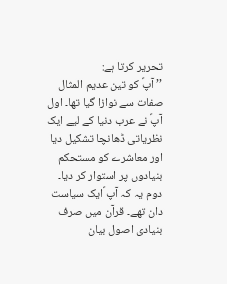تحریر کرتا ہے:
’’ آپؐ کو تین عدیم المثال صفات سے نوازا گیا تھا۔ اول آپؐ نے عرب دنیا کے لیے ایک نظریاتی ڈھانچا تشکیل دیا اور معاشرے کو مستحکم بنیادوں پر استوار کر دیا۔ دوم یہ کہ آپ ؐایک سیاست دان تھے۔ قرآن میں صرف بنیادی اصول بیان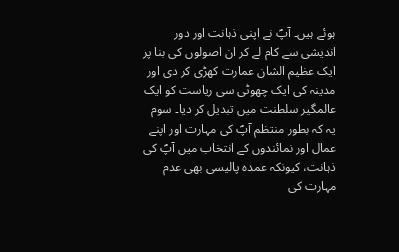ہوئے ہیں۔ آپؐ نے اپنی ذہانت اور دور اندیشی سے کام لے کر ان اصولوں کی بنا پر ایک عظیم الشان عمارت کھڑی کر دی اور مدینہ کی ایک چھوٹی سی ریاست کو ایک عالمگیر سلطنت میں تبدیل کر دیا۔ سوم یہ کہ بطور منتظم آپؐ کی مہارت اور اپنے عمال اور نمائندوں کے انتخاب میں آپؐ کی ذہانت، کیونکہ عمدہ پالیسی بھی عدم مہارت کی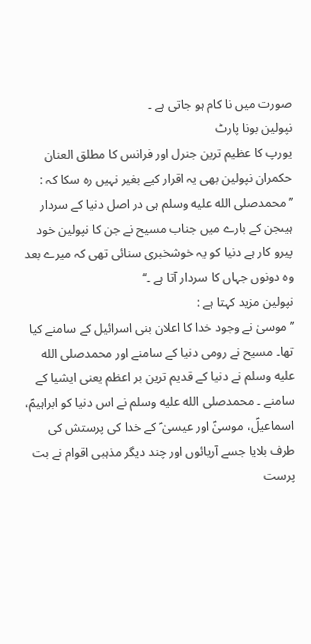صورت میں نا کام ہو جاتی ہے ۔
نپولین بونا پارٹ
یورپ کا عظیم ترین جنرل اور فرانس کا مطلق العنان حکمران نپولین بھی یہ اقرار کیے بغیر نہیں رہ سکا کہ :
’’محمدصلى الله عليه وسلم ہی در اصل دنیا کے سردار ہیںجن کے بارے میں جناب مسیح نے جن کا نپولین خود پیرو کار ہے دنیا کو یہ خوشخبری سنائی تھی کہ میرے بعد وہ دونوں جہاں کا سردار آتا ہے ۔‘‘
نپولین مزید کہتا ہے :
’’موسیٰ نے وجود خدا کا اعلان بنی اسرائیل کے سامنے کیا تھا۔ مسیح نے رومی دنیا کے سامنے اور محمدصلى الله عليه وسلم نے دنیا کے قدیم ترین بر اعظم یعنی ایشیا کے سامنے ۔ محمدصلى الله عليه وسلم نے اس دنیا کو ابراہیمؑ، اسماعیلؑ، موسیٰؑ اور عیسیٰ ؑ کے خدا کی پرستش کی طرف بلایا جسے آریائوں اور چند دیگر مذہبی اقوام نے بت پرست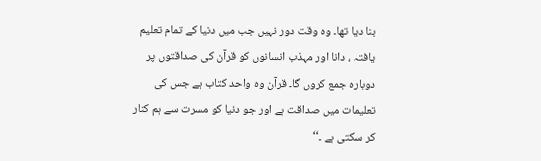بنا دیا تھا۔ وہ وقت دور نہیں جب میں دنیا کے تمام تعلیم یافتہ ، دانا اور مہذب انسانوں کو قرآن کی صداقتوں پر دوبارہ جمع کروں گا۔ قرآن وہ واحد کتاب ہے جس کی تعلیمات میں صداقت ہے اور جو دنیا کو مسرت سے ہم کنار کر سکتی ہے ۔‘‘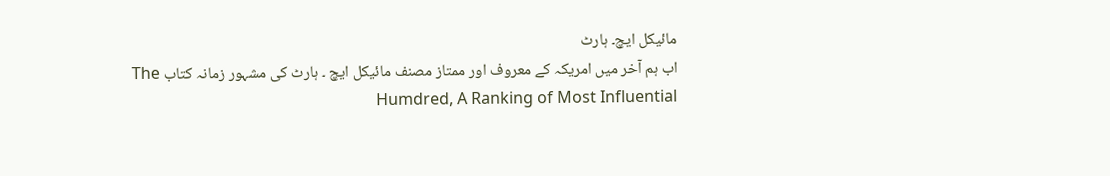مائیکل ایچ۔ ہارٹ
اب ہم آخر میں امریکہ کے معروف اور ممتاز مصنف مائیکل ایچ ۔ ہارٹ کی مشہور زمانہ کتاب The Humdred, A Ranking of Most Influential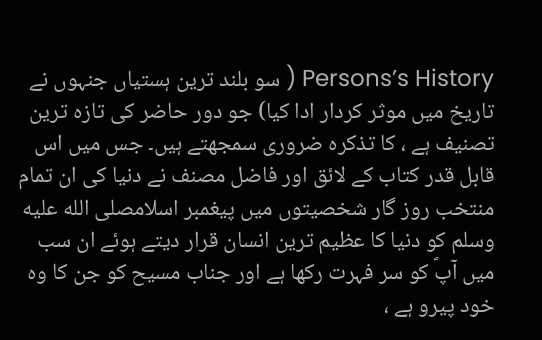Persons’s History ( سو بلند ترین ہستیاں جنہوں نے تاریخ میں موثر کردار ادا کیا) جو دور حاضر کی تازہ ترین تصنیف ہے ، کا تذکرہ ضروری سمجھتے ہیں۔ جس میں اس قابل قدر کتاب کے لائق اور فاضل مصنف نے دنیا کی ان تمام منتخب روز گار شخصیتوں میں پیغمبر اسلامصلى الله عليه وسلم کو دنیا کا عظیم ترین انسان قرار دیتے ہوئے ان سب میں آپؐ کو سر فہرت رکھا ہے اور جناب مسیح کو جن کا وہ خود پیرو ہے ،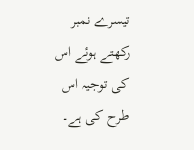تیسرے نمبر رکھتے ہوئے اس کی توجیہ اس طرح کی ہے۔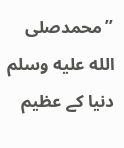’’محمدصلى الله عليه وسلم دنیا کے عظیم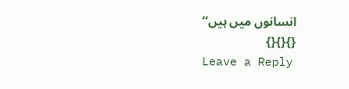انسانوں میں ہیں‘‘
{}{}{}
Leave a Reply